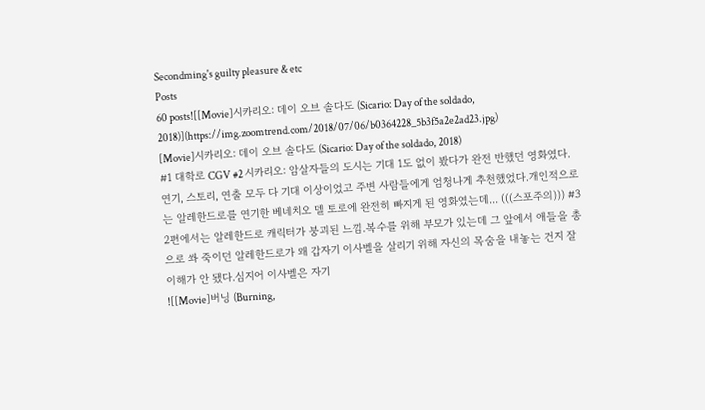Secondming's guilty pleasure & etc
Posts
60 posts![[Movie]시카리오: 데이 오브 솔다도 (Sicario: Day of the soldado, 2018)](https://img.zoomtrend.com/2018/07/06/b0364228_5b3f5a2e2ad23.jpg)
[Movie]시카리오: 데이 오브 솔다도 (Sicario: Day of the soldado, 2018)
#1 대학로 CGV #2 시카리오: 암살자들의 도시는 기대 1도 없이 봤다가 완전 반했던 영화였다.연기, 스토리, 연출 모두 다 기대 이상이었고 주변 사람들에게 엄청나게 추천했었다.개인적으로는 알레한드로를 연기한 베네치오 델 토로에 완전히 빠지게 된 영화였는데... (((스포주의))) #3 2편에서는 알레한드로 캐릭터가 붕괴된 느낌.복수를 위해 부모가 있는데 그 앞에서 애들을 총으로 쏴 죽이던 알레한드로가 왜 갑자기 이사벨을 살리기 위해 자신의 목숨을 내놓는 건지 잘 이해가 안 됐다.심지어 이사벨은 자기
![[Movie]버닝 (Burning,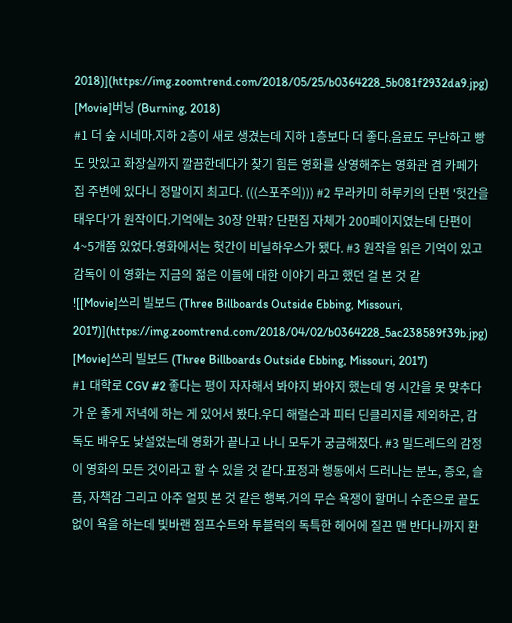2018)](https://img.zoomtrend.com/2018/05/25/b0364228_5b081f2932da9.jpg)
[Movie]버닝 (Burning, 2018)
#1 더 숲 시네마.지하 2층이 새로 생겼는데 지하 1층보다 더 좋다.음료도 무난하고 빵도 맛있고 화장실까지 깔끔한데다가 찾기 힘든 영화를 상영해주는 영화관 겸 카페가 집 주변에 있다니 정말이지 최고다. (((스포주의))) #2 무라카미 하루키의 단편 '헛간을 태우다'가 원작이다.기억에는 30장 안팎? 단편집 자체가 200페이지였는데 단편이 4~5개쯤 있었다.영화에서는 헛간이 비닐하우스가 됐다. #3 원작을 읽은 기억이 있고감독이 이 영화는 지금의 젊은 이들에 대한 이야기 라고 했던 걸 본 것 같
![[Movie]쓰리 빌보드 (Three Billboards Outside Ebbing, Missouri, 2017)](https://img.zoomtrend.com/2018/04/02/b0364228_5ac238589f39b.jpg)
[Movie]쓰리 빌보드 (Three Billboards Outside Ebbing, Missouri, 2017)
#1 대학로 CGV #2 좋다는 평이 자자해서 봐야지 봐야지 했는데 영 시간을 못 맞추다가 운 좋게 저녁에 하는 게 있어서 봤다.우디 해럴슨과 피터 딘클리지를 제외하곤, 감독도 배우도 낯설었는데 영화가 끝나고 나니 모두가 궁금해졌다. #3 밀드레드의 감정이 영화의 모든 것이라고 할 수 있을 것 같다.표정과 행동에서 드러나는 분노, 증오, 슬픔, 자책감 그리고 아주 얼핏 본 것 같은 행복.거의 무슨 욕쟁이 할머니 수준으로 끝도 없이 욕을 하는데 빛바랜 점프수트와 투블럭의 독특한 헤어에 질끈 맨 반다나까지 환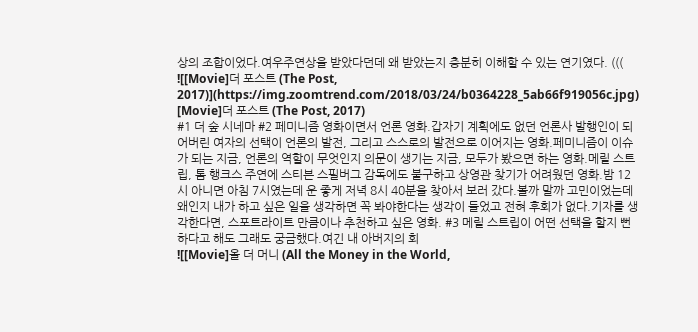상의 조합이었다.여우주연상을 받았다던데 왜 받았는지 충분히 이해할 수 있는 연기였다. (((
![[Movie]더 포스트 (The Post, 2017)](https://img.zoomtrend.com/2018/03/24/b0364228_5ab66f919056c.jpg)
[Movie]더 포스트 (The Post, 2017)
#1 더 숲 시네마 #2 페미니즘 영화이면서 언론 영화.갑자기 계획에도 없던 언론사 발행인이 되어버린 여자의 선택이 언론의 발전, 그리고 스스로의 발전으로 이어지는 영화.페미니즘이 이슈가 되는 지금, 언론의 역할이 무엇인지 의문이 생기는 지금, 모두가 봤으면 하는 영화.메릴 스트립, 톰 행크스 주연에 스티븐 스필버그 감독에도 불구하고 상영관 찾기가 어려웠던 영화.밤 12시 아니면 아침 7시였는데 운 좋게 저녁 8시 40분을 찾아서 보러 갔다.볼까 말까 고민이었는데 왜인지 내가 하고 싶은 일을 생각하면 꼭 봐야한다는 생각이 들었고 전혀 후회가 없다.기자를 생각한다면, 스포트라이트 만큼이나 추천하고 싶은 영화. #3 메릴 스트립이 어떤 선택을 할지 뻔하다고 해도 그래도 궁금했다.여긴 내 아버지의 회
![[Movie]올 더 머니 (All the Money in the World,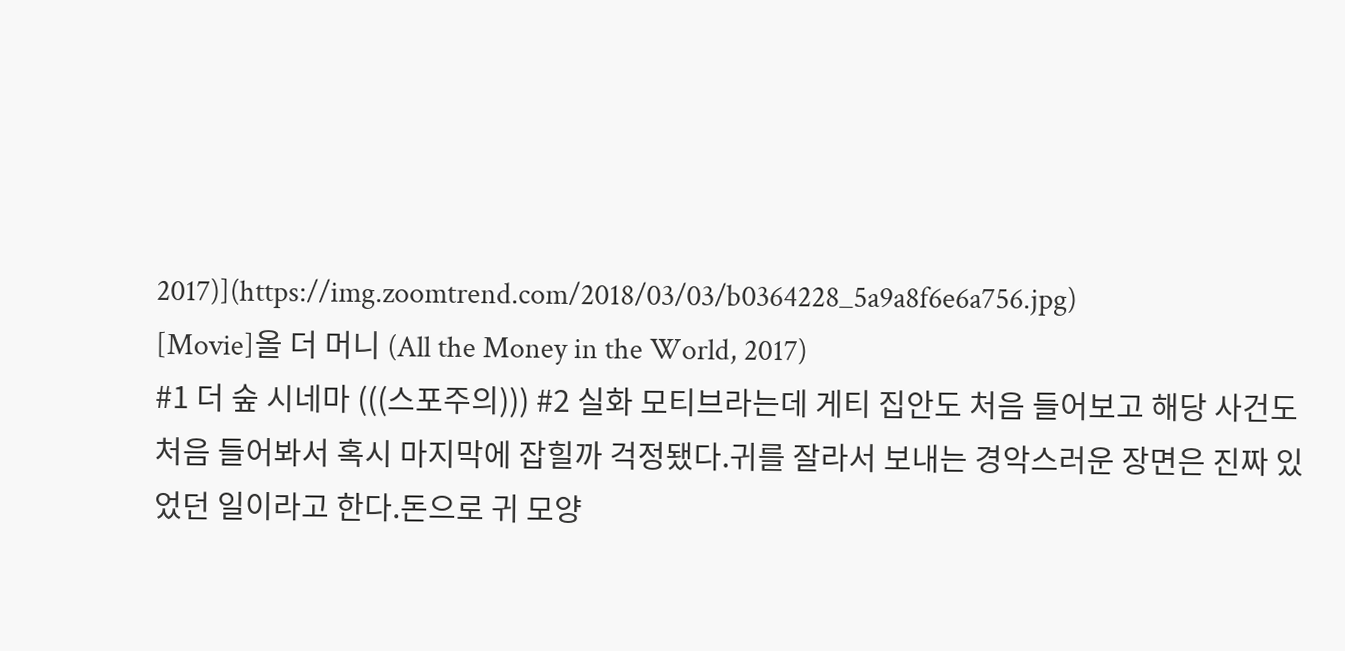2017)](https://img.zoomtrend.com/2018/03/03/b0364228_5a9a8f6e6a756.jpg)
[Movie]올 더 머니 (All the Money in the World, 2017)
#1 더 숲 시네마 (((스포주의))) #2 실화 모티브라는데 게티 집안도 처음 들어보고 해당 사건도 처음 들어봐서 혹시 마지막에 잡힐까 걱정됐다.귀를 잘라서 보내는 경악스러운 장면은 진짜 있었던 일이라고 한다.돈으로 귀 모양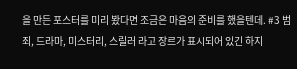을 만든 포스터를 미리 봤다면 조금은 마음의 준비를 했을텐데. #3 범죄, 드라마, 미스터리, 스릴러 라고 장르가 표시되어 있긴 하지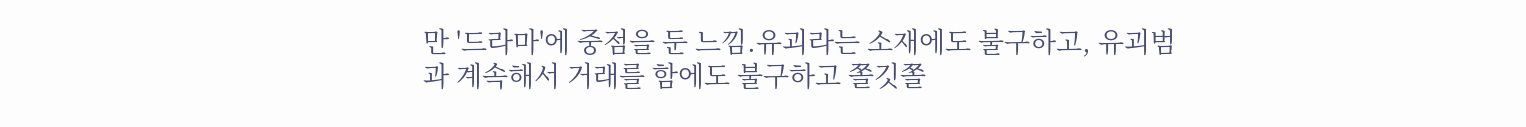만 '드라마'에 중점을 둔 느낌.유괴라는 소재에도 불구하고, 유괴범과 계속해서 거래를 함에도 불구하고 쫄깃쫄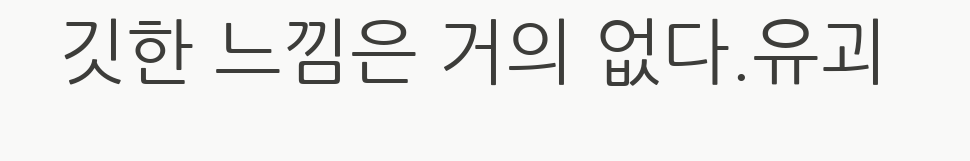깃한 느낌은 거의 없다.유괴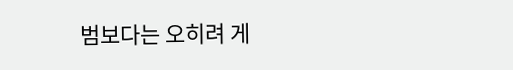범보다는 오히려 게